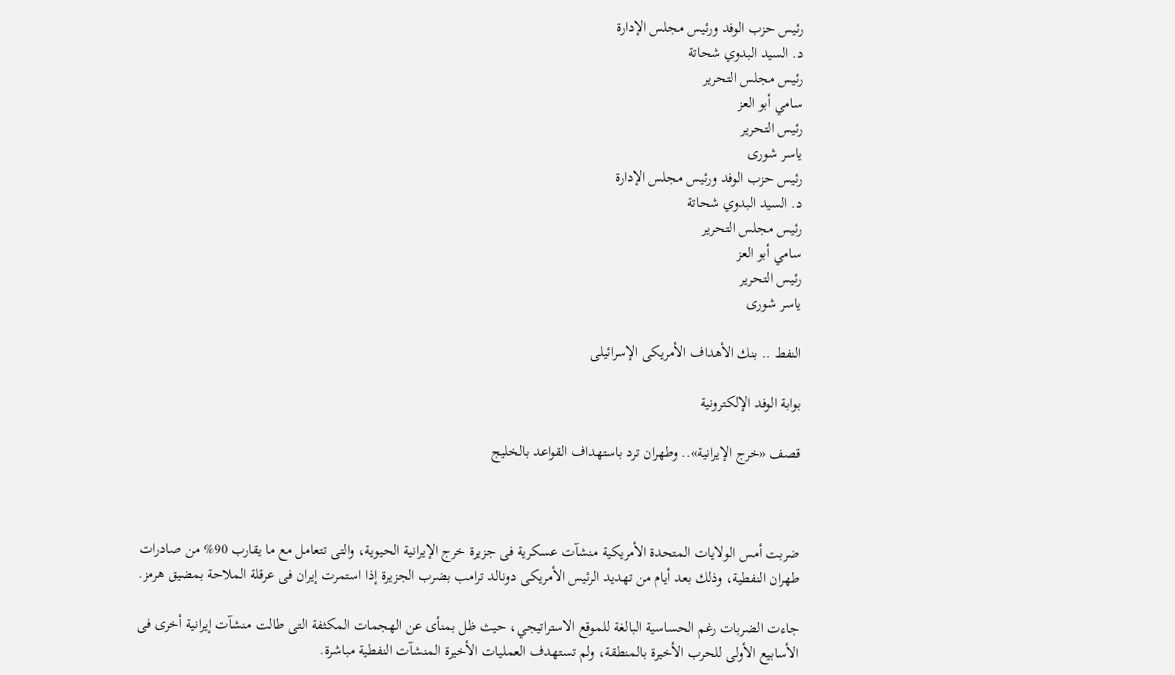رئيس حزب الوفد ورئيس مجلس الإدارة
د. السيد البدوي شحاتة
رئيس مجلس التحرير
سامي أبو العز
رئيس التحرير
ياسر شورى
رئيس حزب الوفد ورئيس مجلس الإدارة
د. السيد البدوي شحاتة
رئيس مجلس التحرير
سامي أبو العز
رئيس التحرير
ياسر شورى

النفط .. بنك الأهداف الأمريكى الإسرائيلى

بوابة الوفد الإلكترونية

قصف «خرج الإيرانية».. وطهران ترد باستهداف القواعد بالخليج



ضربت أمس الولايات المتحدة الأمريكية منشآت عسكرية فى جزيرة خرج الإيرانية الحيوية، والتى تتعامل مع ما يقارب 90% من صادرات طهران النفطية، وذلك بعد أيام من تهديد الرئيس الأمريكى دونالد ترامب بضرب الجزيرة إذا استمرت إيران فى عرقلة الملاحة بمضيق هرمز.

جاءت الضربات رغم الحساسية البالغة للموقع الاستراتيجي، حيث ظل بمنأى عن الهجمات المكثفة التى طالت منشآت إيرانية أخرى فى الأسابيع الأولى للحرب الأخيرة بالمنطقة، ولم تستهدف العمليات الأخيرة المنشآت النفطية مباشرة.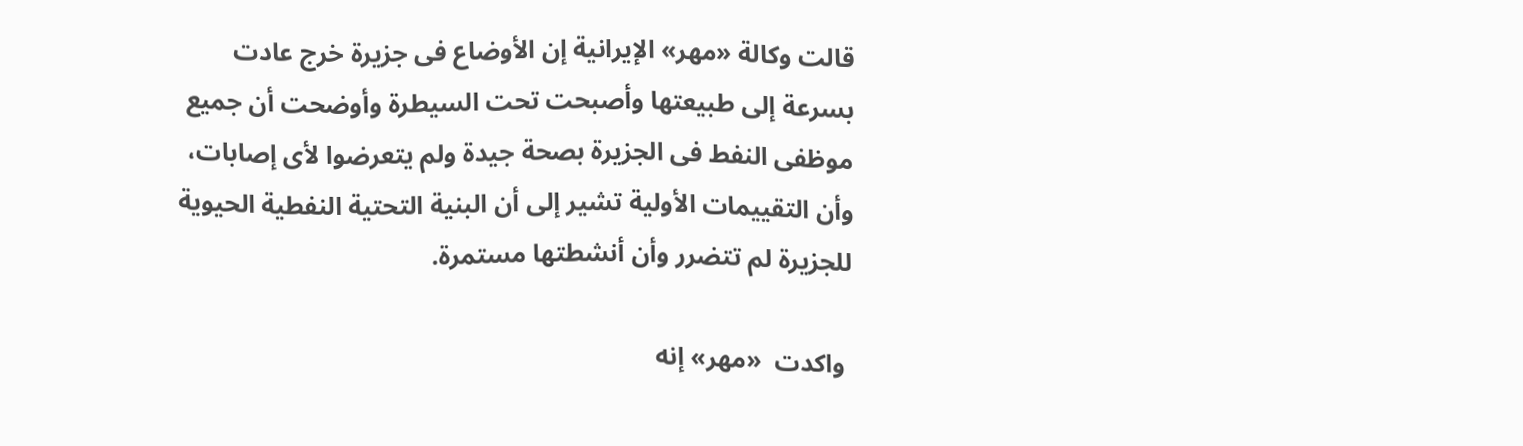قالت وكالة «مهر» الإيرانية إن الأوضاع فى جزيرة خرج عادت بسرعة إلى طبيعتها وأصبحت تحت السيطرة وأوضحت أن جميع موظفى النفط فى الجزيرة بصحة جيدة ولم يتعرضوا لأى إصابات، وأن التقييمات الأولية تشير إلى أن البنية التحتية النفطية الحيوية للجزيرة لم تتضرر وأن أنشطتها مستمرة.

 واكدت  «مهر» إنه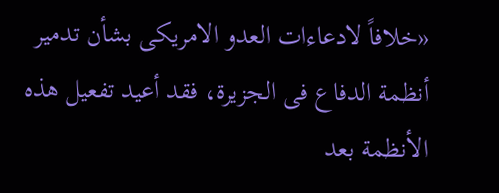«خلافاً لادعاءات العدو الامريكى بشأن تدمير أنظمة الدفاع فى الجزيرة، فقد أعيد تفعيل هذه الأنظمة بعد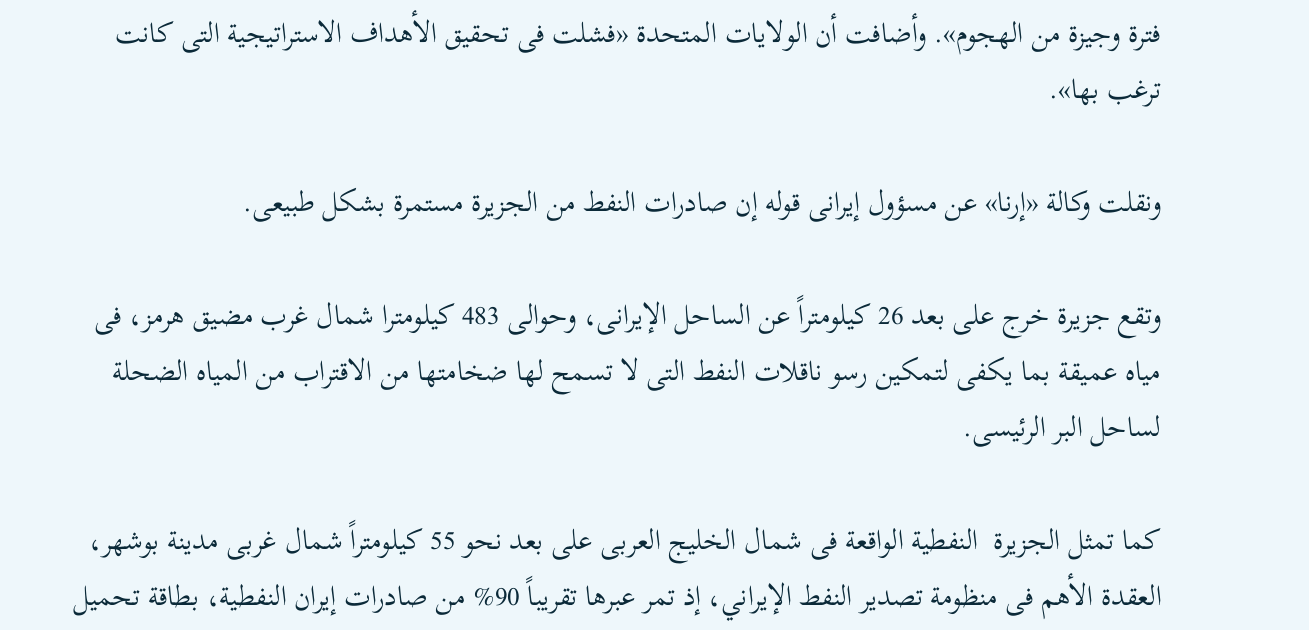فترة وجيزة من الهجوم». وأضافت أن الولايات المتحدة «فشلت فى تحقيق الأهداف الاستراتيجية التى كانت ترغب بها».

ونقلت وكالة «إرنا» عن مسؤول إيرانى قوله إن صادرات النفط من الجزيرة مستمرة بشكل طبيعى.

وتقع جزيرة خرج على بعد 26 كيلومتراً عن الساحل الإيرانى، وحوالى 483 كيلومترا شمال غرب مضيق هرمز، فى مياه عميقة بما ‌يكفى لتمكين رسو ناقلات النفط التى لا تسمح لها ضخامتها من الاقتراب من المياه الضحلة لساحل البر الرئيسى.

كما تمثل الجزيرة  النفطية الواقعة فى شمال الخليج العربى على بعد نحو 55 كيلومتراً شمال غربى مدينة بوشهر، العقدة الأهم فى منظومة تصدير النفط الإيراني، إذ تمر عبرها تقريباً 90% من صادرات إيران النفطية، بطاقة تحميل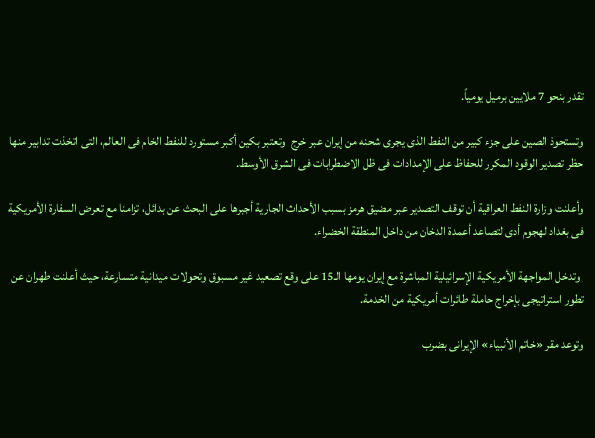تقدر بنحو 7 ملايين برميل يومياً.

وتستحوذ الصين على جزء كبير من النفط الذى يجرى شحنه من إيران عبر خرج  وتعتبر بكين أكبر مستورد للنفط الخام فى العالم، التى اتخذت تدابير منها حظر تصدير الوقود المكرر للحفاظ على الإمدادات فى ظل الاضطرابات فى الشرق ‌الأوسط.

وأعلنت وزارة النفط العراقية أن توقف التصدير عبر مضيق هرمز بسبب الأحداث الجارية أجبرها على البحث عن بدائل، تزامنا مع تعرض السفارة الأمريكية فى بغداد لهجوم أدى لتصاعد أعمدة الدخان من داخل المنطقة الخضراء.

 وتدخل المواجهة الأمريكية الإسرائيلية المباشرة مع إيران يومها الـ15 على وقع تصعيد غير مسبوق وتحولات ميدانية متسارعة، حيث أعلنت طهران عن تطور استراتيجى بإخراج حاملة طائرات أمريكية من الخدمة.

وتوعد مقر «خاتم الأنبياء» الإيرانى بضرب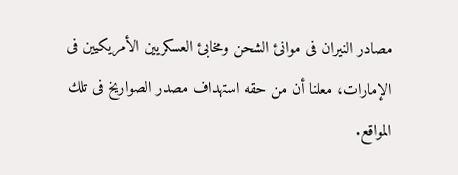مصادر النيران فى موانئ الشحن ومخابئ العسكريين الأمريكيين فى الإمارات، معلنا أن من حقه استهداف مصدر الصواريخ فى تلك المواقع.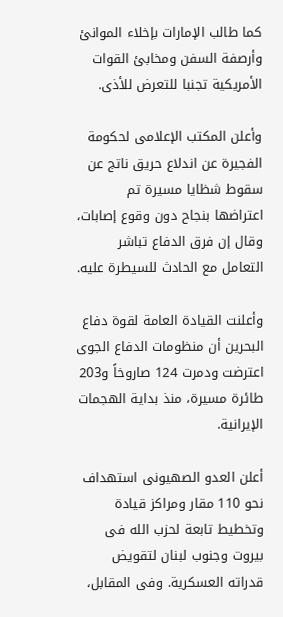كما طالب الإمارات بإخلاء الموانئ وأرصفة السفن ومخابئ القوات الأمريكية تجنبا للتعرض للأذى.

وأعلن المكتب الإعلامى لحكومة الفجيرة عن اندلاع حريق ناتج عن سقوط شظايا مسيرة تم اعتراضها بنجاح دون وقوع إصابات، وقال إن فرق الدفاع تباشر التعامل مع الحادث للسيطرة عليه.

وأعلنت القيادة العامة لقوة دفاع البحرين أن منظومات الدفاع الجوى اعترضت ودمرت 124 صاروخاً و203 طائرة مسيرة، منذ بداية الهجمات الإيرانية.

أعلن العدو الصهيونى استهداف نحو 110 مقار ومراكز قيادة وتخطيط تابعة لحزب الله فى بيروت وجنوب لبنان لتقويض قدراته العسكرية. وفى المقابل،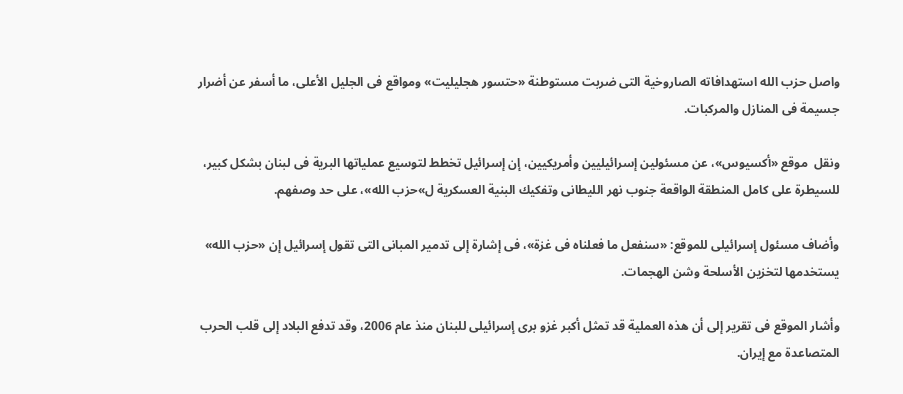واصل حزب الله استهدافاته الصاروخية التى ضربت مستوطنة «حتسور هجليليت» ومواقع فى الجليل الأعلى، ما أسفر عن أضرار جسيمة فى المنازل والمركبات.

ونقل  موقع «أكسيوس»، عن مسئولين إسرائيليين وأمريكيين، إن إسرائيل تخطط لتوسيع عملياتها البرية فى لبنان بشكل كبير، للسيطرة على كامل المنطقة الواقعة جنوب نهر الليطانى وتفكيك البنية العسكرية ل»حزب الله»، على حد وصفهم.

وأضاف مسئول إسرائيلى للموقع: «سنفعل ما فعلناه فى غزة»، فى إشارة إلى تدمير المبانى التى تقول إسرائيل إن «حزب الله» يستخدمها لتخزين الأسلحة وشن الهجمات.

وأشار الموقع فى تقرير إلى أن هذه العملية قد تمثل أكبر غزو برى إسرائيلى للبنان منذ عام 2006، وقد تدفع البلاد إلى قلب الحرب المتصاعدة مع إيران.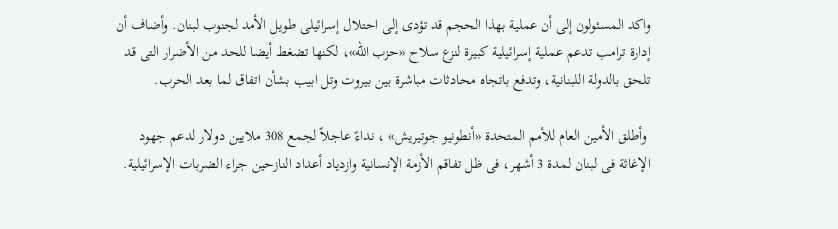واكد المسئولون إلى أن عملية بهذا الحجم قد تؤدى إلى احتلال إسرائيلى طويل الأمد لجنوب لبنان. وأضاف أن إدارة ترامب تدعم عملية إسرائيلية كبيرة لنزع سلاح «حزب الله»، لكنها تضغط أيضا للحد من الأضرار التى قد تلحق بالدولة اللبنانية، وتدفع باتجاه محادثات مباشرة بين بيروت وتل ابيب بشأن اتفاق لما بعد الحرب.

 وأطلق الأمين العام للأمم المتحدة «أنطونيو جوتيريش» ، نداءً عاجلاً لجمع 308 ملايين دولار لدعم جهود الإغاثة فى لبنان لمدة 3 أشهر، فى ظل تفاقم الأزمة الإنسانية وازدياد أعداد النازحين جراء الضربات الإسرائيلية.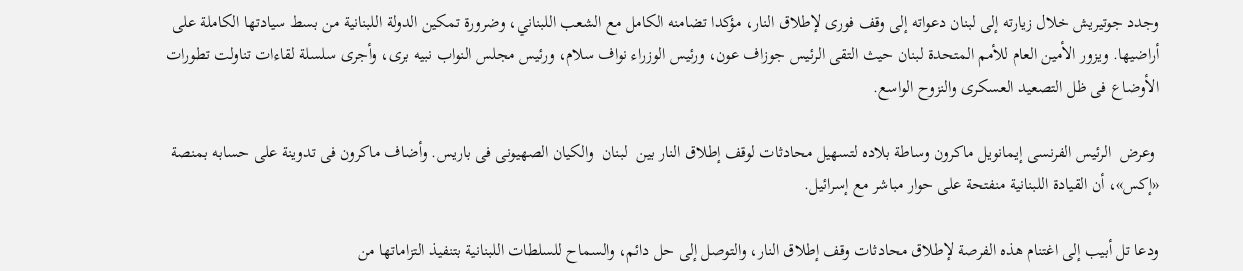وجدد جوتيريش خلال زيارته إلى لبنان دعواته إلى وقف فورى لإطلاق النار، مؤكدا تضامنه الكامل مع الشعب اللبناني، وضرورة تمكين الدولة اللبنانية من بسط سيادتها الكاملة على أراضيها. ويزور الأمين العام للأمم المتحدة لبنان حيث التقى الرئيس جوزاف عون، ورئيس الوزراء نواف سلام، ورئيس مجلس النواب نبيه برى، وأجرى سلسلة لقاءات تناولت تطورات الأوضاع فى ظل التصعيد العسكرى والنزوح الواسع.

 وعرض  الرئيس الفرنسى إيمانويل ماكرون وساطة بلاده لتسهيل محادثات لوقف إطلاق النار بين  لبنان  والكيان الصهيونى فى باريس. وأضاف ماكرون فى تدوينة على حسابه بمنصة «إكس»، أن القيادة اللبنانية منفتحة على حوار مباشر مع إسرائيل.

ودعا تل أبيب إلى اغتنام هذه الفرصة لإطلاق محادثات وقف إطلاق النار، والتوصل إلى حل دائم، والسماح للسلطات اللبنانية بتنفيذ التزاماتها من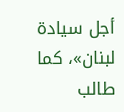أجل سيادة لبنان»، كما طالب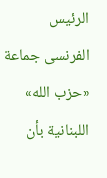الرئيس الفرنسى جماعة «حزب الله» اللبنانية بأن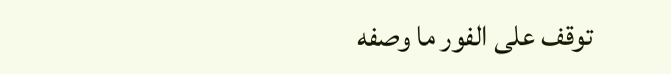توقف على الفور ما وصفه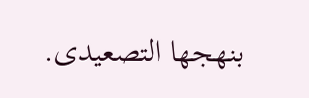بنهجها التصعيدى.